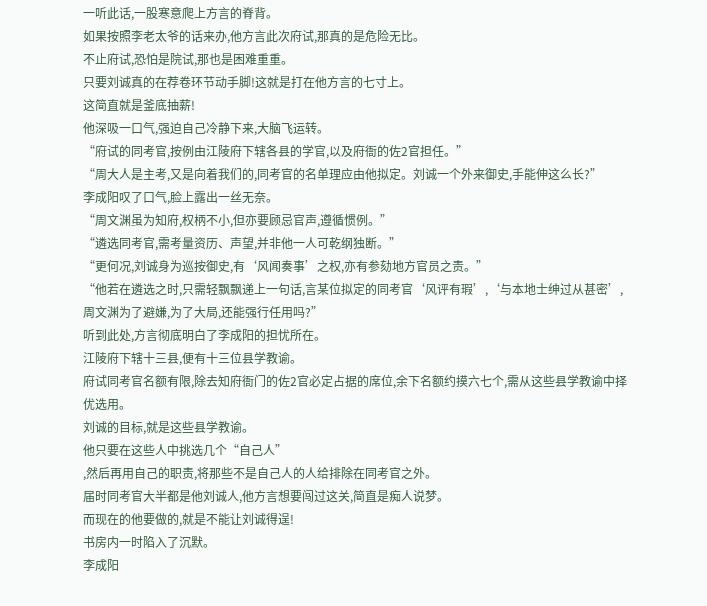一听此话,一股寒意爬上方言的脊背。
如果按照李老太爷的话来办,他方言此次府试,那真的是危险无比。
不止府试,恐怕是院试,那也是困难重重。
只要刘诚真的在荐卷环节动手脚!这就是打在他方言的七寸上。
这简直就是釜底抽薪!
他深吸一口气,强迫自己冷静下来,大脑飞运转。
“府试的同考官,按例由江陵府下辖各县的学官,以及府衙的佐2官担任。”
“周大人是主考,又是向着我们的,同考官的名单理应由他拟定。刘诚一个外来御史,手能伸这么长?”
李成阳叹了口气,脸上露出一丝无奈。
“周文渊虽为知府,权柄不小,但亦要顾忌官声,遵循惯例。”
“遴选同考官,需考量资历、声望,并非他一人可乾纲独断。”
“更何况,刘诚身为巡按御史,有‘风闻奏事’之权,亦有参劾地方官员之责。”
“他若在遴选之时,只需轻飘飘递上一句话,言某位拟定的同考官‘风评有瑕’,‘与本地士绅过从甚密’,周文渊为了避嫌,为了大局,还能强行任用吗?”
听到此处,方言彻底明白了李成阳的担忧所在。
江陵府下辖十三县,便有十三位县学教谕。
府试同考官名额有限,除去知府衙门的佐2官必定占据的席位,余下名额约摸六七个,需从这些县学教谕中择优选用。
刘诚的目标,就是这些县学教谕。
他只要在这些人中挑选几个“自己人”
,然后再用自己的职责,将那些不是自己人的人给排除在同考官之外。
届时同考官大半都是他刘诚人,他方言想要闯过这关,简直是痴人说梦。
而现在的他要做的,就是不能让刘诚得逞!
书房内一时陷入了沉默。
李成阳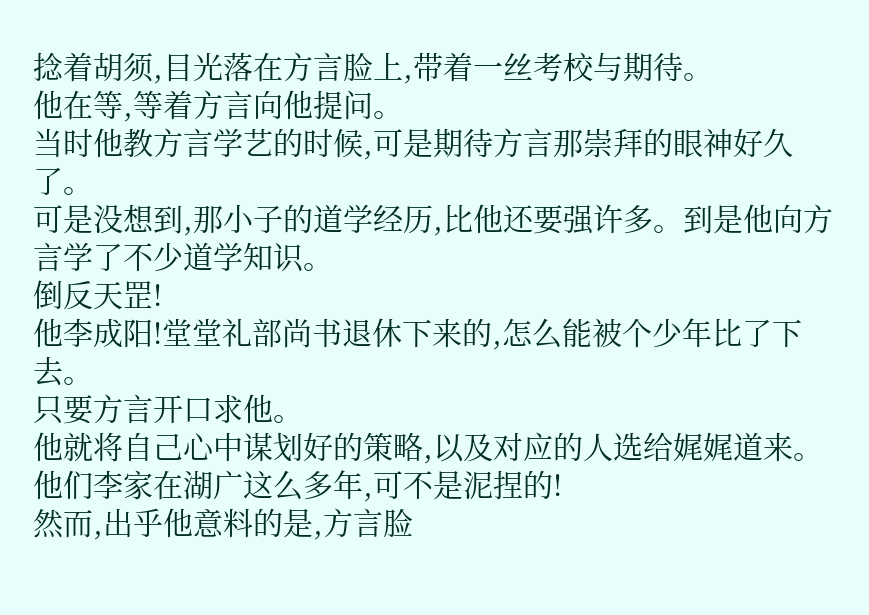捻着胡须,目光落在方言脸上,带着一丝考校与期待。
他在等,等着方言向他提问。
当时他教方言学艺的时候,可是期待方言那崇拜的眼神好久了。
可是没想到,那小子的道学经历,比他还要强许多。到是他向方言学了不少道学知识。
倒反天罡!
他李成阳!堂堂礼部尚书退休下来的,怎么能被个少年比了下去。
只要方言开口求他。
他就将自己心中谋划好的策略,以及对应的人选给娓娓道来。
他们李家在湖广这么多年,可不是泥捏的!
然而,出乎他意料的是,方言脸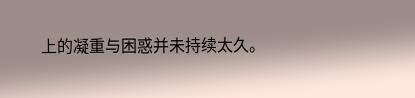上的凝重与困惑并未持续太久。